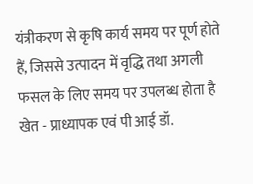यंत्रीकरण से कृषि कार्य समय पर पूर्ण होते हैं, जिससे उत्पादन में वृद्धि तथा अगली फसल के लिए समय पर उपलब्ध होता है खेत - प्राध्यापक एवं पी आई डॉ.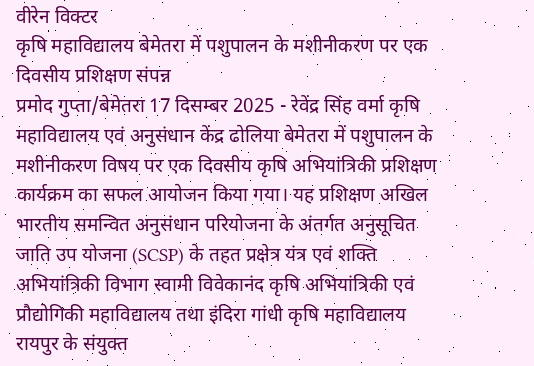वीरेन विक्टर
कृषि महाविद्यालय बेमेतरा में पशुपालन के मशीनीकरण पर एक दिवसीय प्रशिक्षण संपन्न
प्रमोद गुप्ता/बेमेतरा 17 दिसम्बर 2025 - रेवेंद्र सिंह वर्मा कृषि महाविद्यालय एवं अनुसंधान केंद्र ढोलिया बेमेतरा में पशुपालन के मशीनीकरण विषय पर एक दिवसीय कृषि अभियांत्रिकी प्रशिक्षण कार्यक्रम का सफल आयोजन किया गया। यह प्रशिक्षण अखिल भारतीय समन्वित अनुसंधान परियोजना के अंतर्गत अनुसूचित जाति उप योजना (SCSP) के तहत प्रक्षेत्र यंत्र एवं शक्ति अभियांत्रिकी विभाग स्वामी विवेकानंद कृषि अभियांत्रिकी एवं प्रौद्योगिकी महाविद्यालय तथा इंदिरा गांधी कृषि महाविद्यालय रायपुर के संयुक्त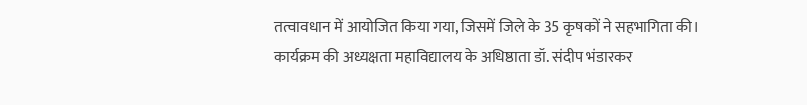तत्वावधान में आयोजित किया गया, जिसमें जिले के 35 कृषकों ने सहभागिता की।
कार्यक्रम की अध्यक्षता महाविद्यालय के अधिष्ठाता डॉ. संदीप भंडारकर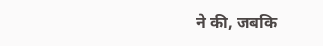ने की, जबकि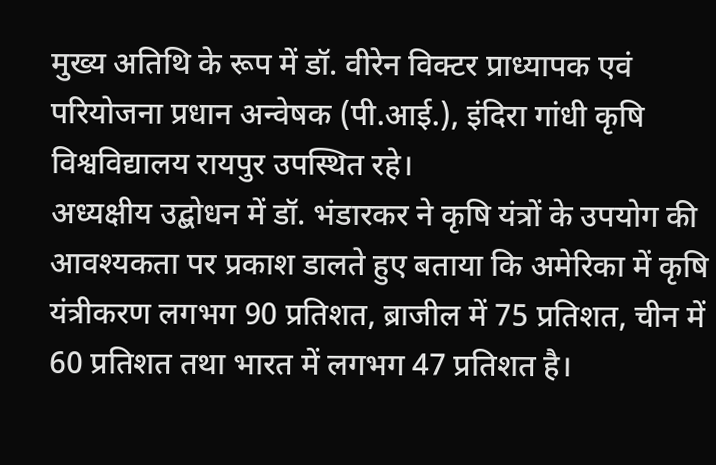मुख्य अतिथि के रूप में डॉ. वीरेन विक्टर प्राध्यापक एवं परियोजना प्रधान अन्वेषक (पी.आई.), इंदिरा गांधी कृषि विश्वविद्यालय रायपुर उपस्थित रहे।
अध्यक्षीय उद्बोधन में डॉ. भंडारकर ने कृषि यंत्रों के उपयोग की आवश्यकता पर प्रकाश डालते हुए बताया कि अमेरिका में कृषि यंत्रीकरण लगभग 90 प्रतिशत, ब्राजील में 75 प्रतिशत, चीन में 60 प्रतिशत तथा भारत में लगभग 47 प्रतिशत है।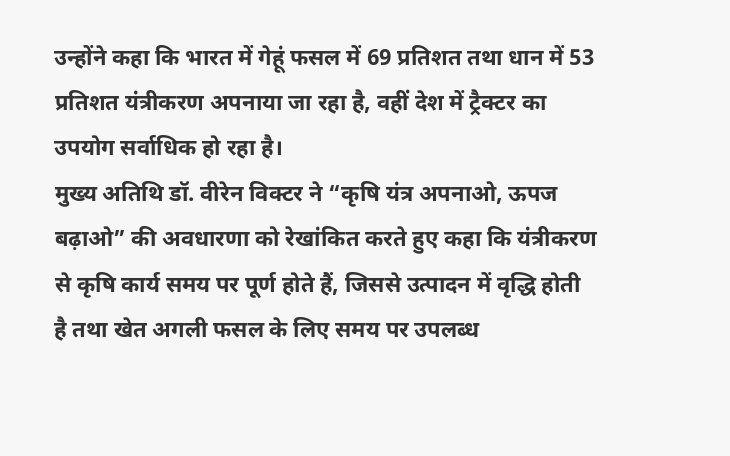उन्होंने कहा कि भारत में गेहूं फसल में 69 प्रतिशत तथा धान में 53 प्रतिशत यंत्रीकरण अपनाया जा रहा है, वहीं देश में ट्रैक्टर का उपयोग सर्वाधिक हो रहा है।
मुख्य अतिथि डॉ. वीरेन विक्टर ने “कृषि यंत्र अपनाओ, ऊपज बढ़ाओ” की अवधारणा को रेखांकित करते हुए कहा कि यंत्रीकरण से कृषि कार्य समय पर पूर्ण होते हैं, जिससे उत्पादन में वृद्धि होती है तथा खेत अगली फसल के लिए समय पर उपलब्ध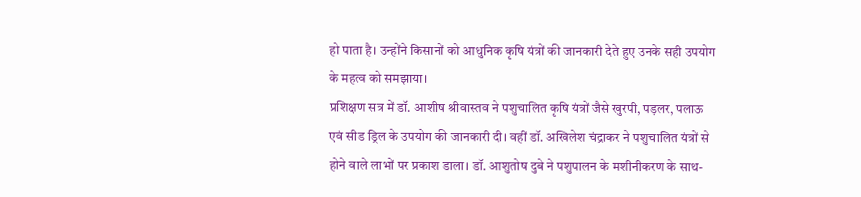हो पाता है। उन्होंने किसानों को आधुनिक कृषि यंत्रों की जानकारी देते हुए उनके सही उपयोग के महत्व को समझाया।
प्रशिक्षण सत्र में डॉ. आशीष श्रीवास्तव ने पशुचालित कृषि यंत्रों जैसे खुरपी, पड़लर, पलाऊ एवं सीड ड्रिल के उपयोग की जानकारी दी। वहीं डॉ. अखिलेश चंद्राकर ने पशुचालित यंत्रों से होने वाले लाभों पर प्रकाश डाला। डॉ. आशुतोष दुबे ने पशुपालन के मशीनीकरण के साथ-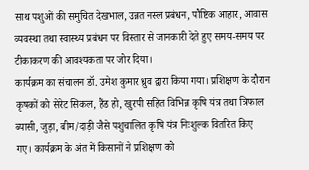साथ पशुओं की समुचित देखभाल, उन्नत नस्ल प्रबंधन, पौष्टिक आहार, आवास व्यवस्था तथा स्वास्थ्य प्रबंधन पर विस्तार से जानकारी देते हुए समय-समय पर टीकाकरण की आवश्यकता पर जोर दिया।
कार्यक्रम का संचालन डॉ. उमेश कुमार ध्रुव द्वारा किया गया। प्रशिक्षण के दौरान कृषकों को सेरेट सिकल, हैंड हो, खुरपी सहित विभिन्न कृषि यंत्र तथा त्रिफाल ब्यासी, जुड़ा, बीम/दाड़ी जैसे पशुचालित कृषि यंत्र निःशुल्क वितरित किए गए। कार्यक्रम के अंत में किसानों ने प्रशिक्षण को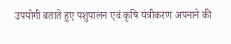उपयोगी बताते हुए पशुपालन एवं कृषि यंत्रीकरण अपनाने की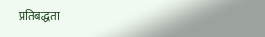प्रतिबद्धता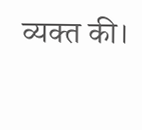व्यक्त की।